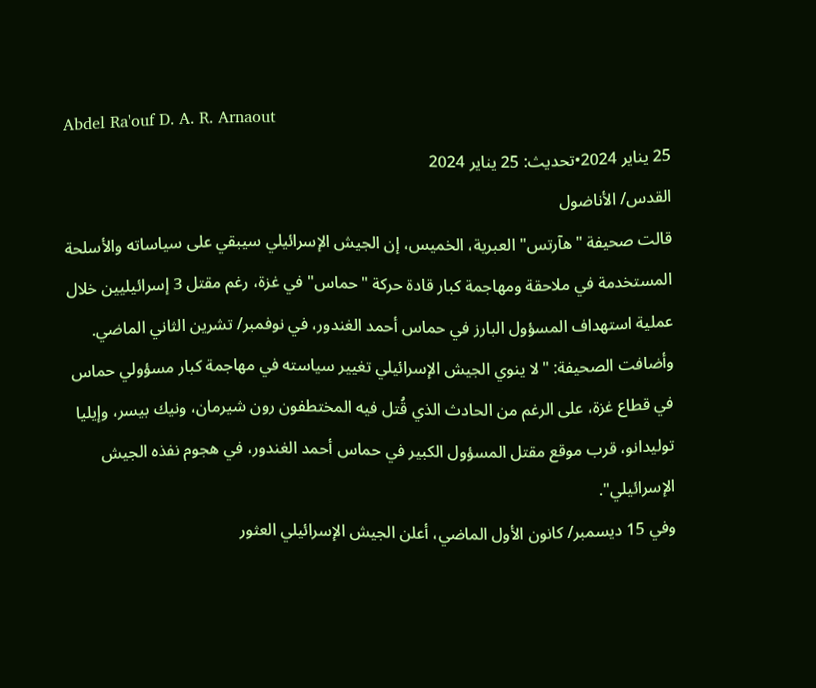Abdel Ra'ouf D. A. R. Arnaout
25 يناير 2024•تحديث: 25 يناير 2024
القدس/ الأناضول
قالت صحيفة "هآرتس" العبرية، الخميس، إن الجيش الإسرائيلي سيبقي على سياساته والأسلحة المستخدمة في ملاحقة ومهاجمة كبار قادة حركة "حماس" في غزة، رغم مقتل 3 إسرائيليين خلال عملية استهداف المسؤول البارز في حماس أحمد الغندور، في نوفمبر/ تشرين الثاني الماضي.
وأضافت الصحيفة: "لا ينوي الجيش الإسرائيلي تغيير سياسته في مهاجمة كبار مسؤولي حماس في قطاع غزة، على الرغم من الحادث الذي قُتل فيه المختطفون رون شيرمان، ونيك بيسر، وإيليا توليدانو، قرب موقع مقتل المسؤول الكبير في حماس أحمد الغندور، في هجوم نفذه الجيش الإسرائيلي".
وفي 15 ديسمبر/ كانون الأول الماضي، أعلن الجيش الإسرائيلي العثور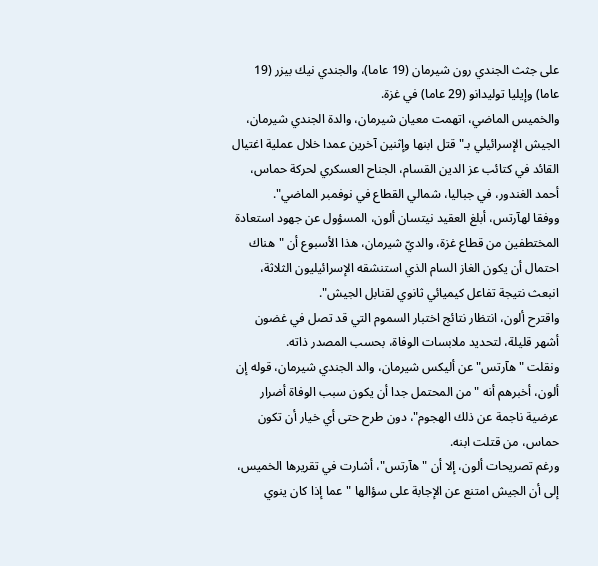على جثث الجندي رون شيرمان (19 عاما)، والجندي نيك بيزر (19 عاما) وإيليا توليدانو (29 عاما) في غزة.
والخميس الماضي، اتهمت معيان شيرمان، والدة الجندي شيرمان، الجيش الإسرائيلي بـ"قتل ابنها وإثنين آخرين عمدا خلال عملية اغتيال القائد في كتائب عز الدين القسام، الجناح العسكري لحركة حماس، أحمد الغندور، في جباليا، شمالي القطاع في نوفمبر الماضي".
ووفقا لهآرتس، أبلغ العقيد نيتسان ألون، المسؤول عن جهود استعادة المختطفين من قطاع غزة، والديّ شيرمان، هذا الأسبوع أن "هناك احتمال أن يكون الغاز السام الذي استنشقه الإسرائيليون الثلاثة، انبعث نتيجة تفاعل كيميائي ثانوي لقنابل الجيش".
واقترح ألون، انتظار نتائج اختبار السموم التي قد تصل في غضون أشهر قليلة، لتحديد ملابسات الوفاة، بحسب المصدر ذاته.
ونقلت "هآرتس" عن أليكس شيرمان، والد الجندي شيرمان، قوله إن ألون، أخبرهم أنه "من المحتمل جدا أن يكون سبب الوفاة أضرار عرضية ناجمة عن ذلك الهجوم"، دون طرح حتى أي خيار أن تكون حماس، من قتلت ابنه.
ورغم تصريحات ألون، إلا أن "هآرتس"، أشارت في تقريرها الخميس، إلى أن الجيش امتنع عن الإجابة على سؤالها "عما إذا كان ينوي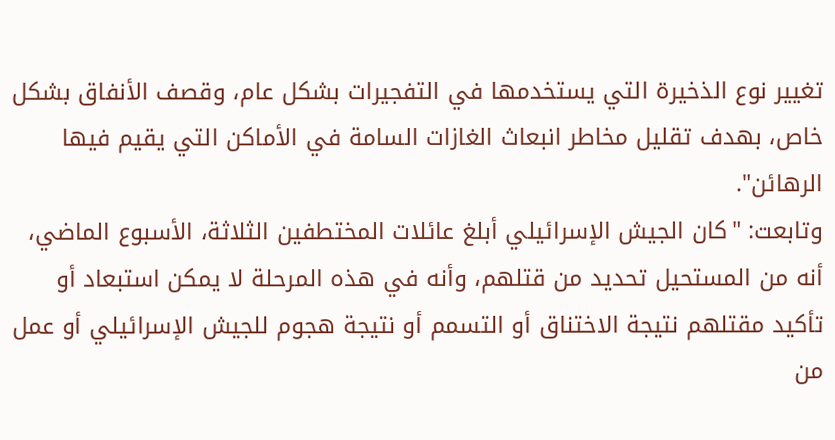تغيير نوع الذخيرة التي يستخدمها في التفجيرات بشكل عام، وقصف الأنفاق بشكل خاص، بهدف تقليل مخاطر انبعاث الغازات السامة في الأماكن التي يقيم فيها الرهائن".
وتابعت: "كان الجيش الإسرائيلي أبلغ عائلات المختطفين الثلاثة، الأسبوع الماضي، أنه من المستحيل تحديد من قتلهم، وأنه في هذه المرحلة لا يمكن استبعاد أو تأكيد مقتلهم نتيجة الاختناق أو التسمم أو نتيجة هجوم للجيش الإسرائيلي أو عمل من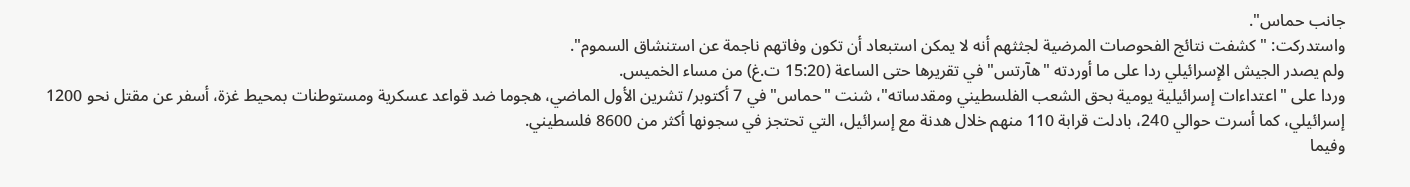جانب حماس".
واستدركت: "كشفت نتائج الفحوصات المرضية لجثثهم أنه لا يمكن استبعاد أن تكون وفاتهم ناجمة عن استنشاق السموم".
ولم يصدر الجيش الإسرائيلي ردا على ما أوردته "هآرتس" في تقريرها حتى الساعة (15:20 ت.غ) من مساء الخميس.
وردا على "اعتداءات إسرائيلية يومية بحق الشعب الفلسطيني ومقدساته"، شنت "حماس" في 7 أكتوبر/ تشرين الأول الماضي، هجوما ضد قواعد عسكرية ومستوطنات بمحيط غزة، أسفر عن مقتل نحو 1200 إسرائيلي، كما أسرت حوالي 240، بادلت قرابة 110 منهم خلال هدنة مع إسرائيل، التي تحتجز في سجونها أكثر من 8600 فلسطيني.
وفيما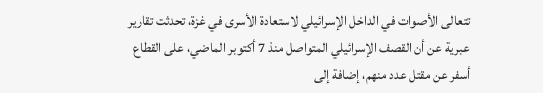تتعالى الأصوات في الداخل الإسرائيلي لاستعادة الأسرى في غزة، تحدثت تقارير عبرية عن أن القصف الإسرائيلي المتواصل منذ 7 أكتوبر الماضي، على القطاع أسفر عن مقتل عدد منهم، إضافة إلى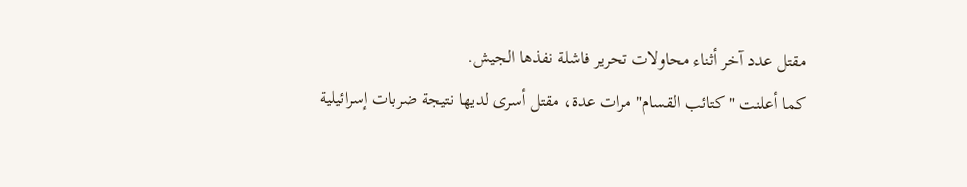مقتل عدد آخر أثناء محاولات تحرير فاشلة نفذها الجيش.
كما أعلنت "كتائب القسام" مرات عدة، مقتل أسرى لديها نتيجة ضربات إسرائيلية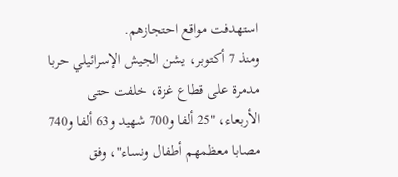استهدفت مواقع احتجازهم.
ومنذ 7 أكتوبر، يشن الجيش الإسرائيلي حربا مدمرة على قطاع غزة، خلفت حتى الأربعاء، "25 ألفا و700 شهيد و63 ألفا و740 مصابا معظمهم أطفال ونساء"، وفق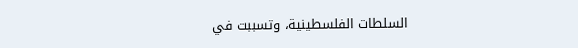السلطات الفلسطينية، وتسببت في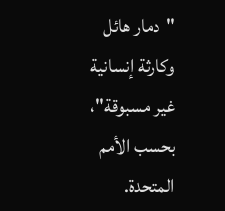"دمار هائل وكارثة إنسانية غير مسبوقة"، بحسب الأمم المتحدة.